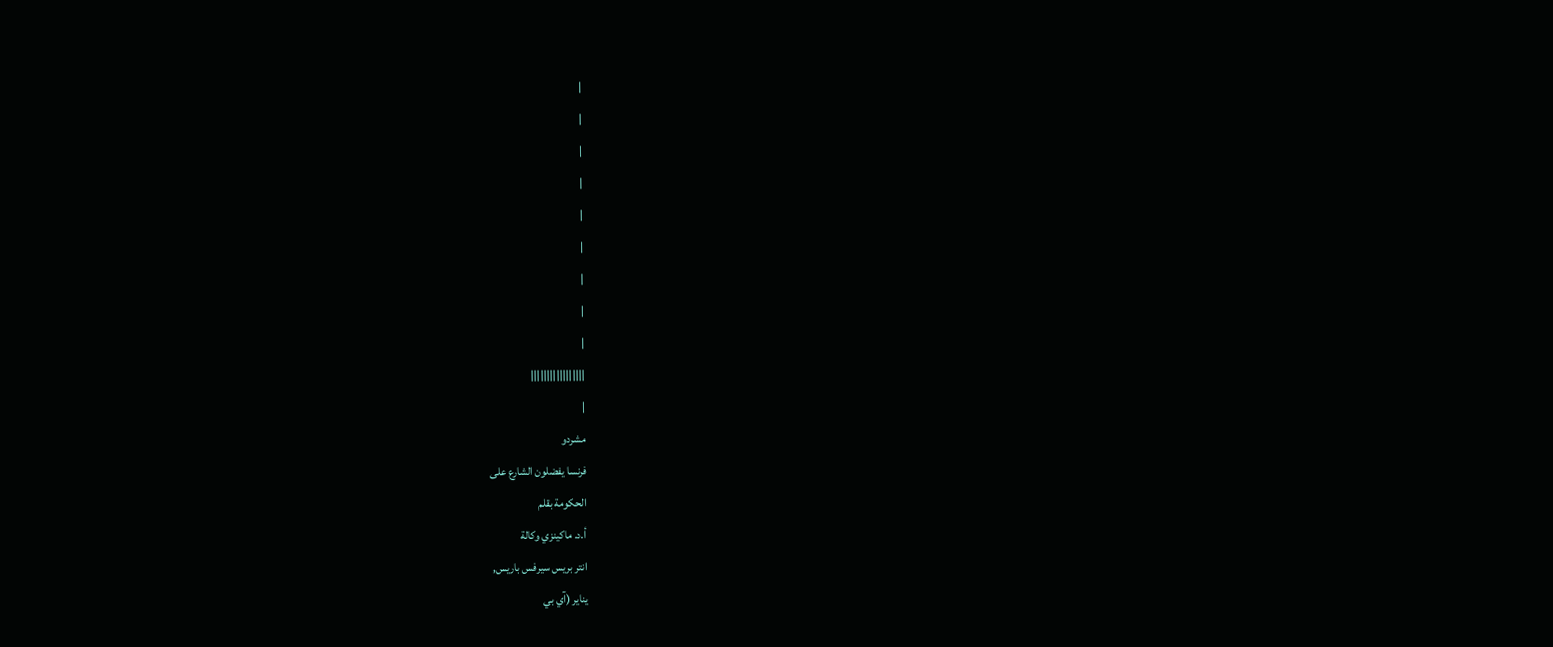|
|
|
|
|
|
|
|
|
|||||||||||||||||
|
مشردو
فرنسا يفضلون الشارع على
الحكومة بقلم
أ.د. ماكينزي وكالة
انتر بريس سيرفس باريس,
يناير (آي بي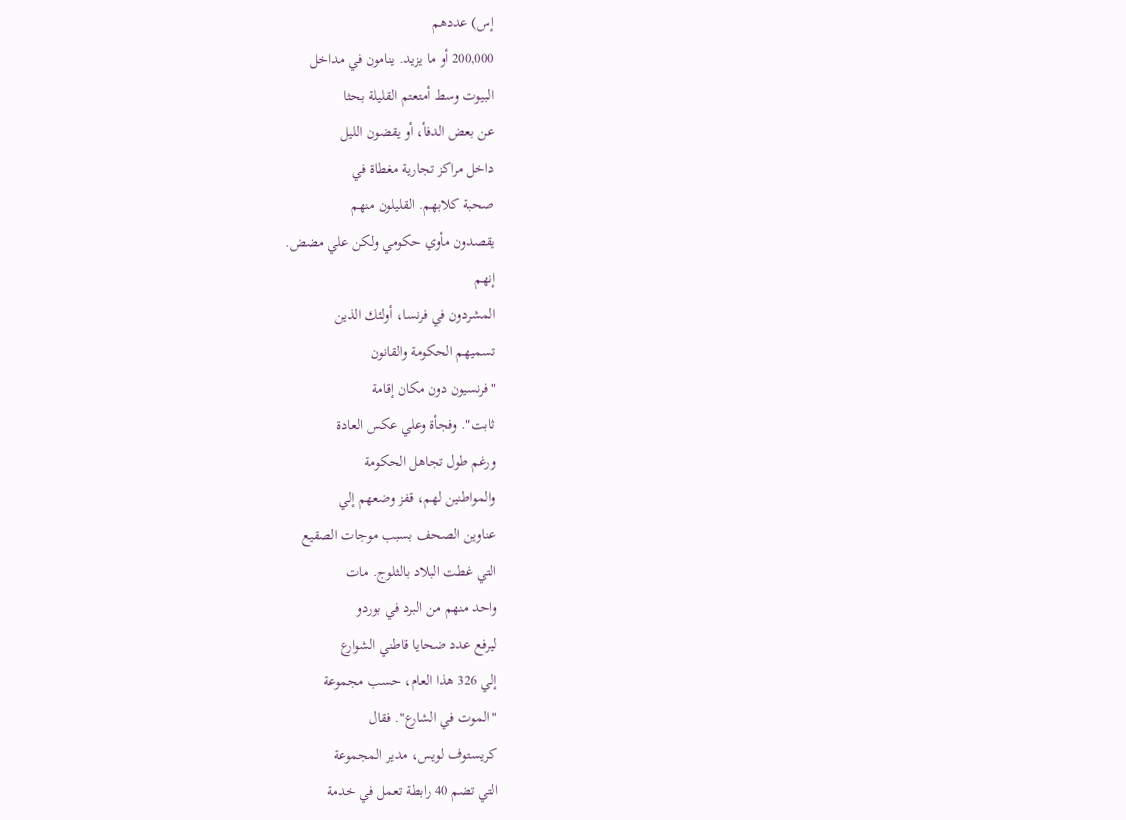إس) عددهم
200,000 أو ما يزيد. ينامون في مداخل
البيوت وسط أمتعتم القليلة بحثا
عن بعض الدفأ، أو يقضون الليل
داخل مراكز تجارية مغطاة في
صحبة كلابهم. القليلون منهم
يقصدون مأوي حكومي ولكن علي مضض.
إنهم
المشردون في فرنسا، أولئك الذين
تسميهم الحكومة والقانون
"فرنسيون دون مكان إقامة
ثابت". وفجأة وعلي عكس العادة
ورغم طول تجاهل الحكومة
والمواطنين لهم، قفز وضعهم إلي
عناوين الصحف بسبب موجات الصقيع
التي غطت البلاد بالثلوج. مات
واحد منهم من البرد في بوردو
ليرفع عدد ضحايا قاطني الشوارع
إلي 326 هذا العام، حسب مجموعة
"الموت في الشارع". فقال
كريستوف لويس، مدير المجموعة
التي تضم 40 رابطة تعمل في خدمة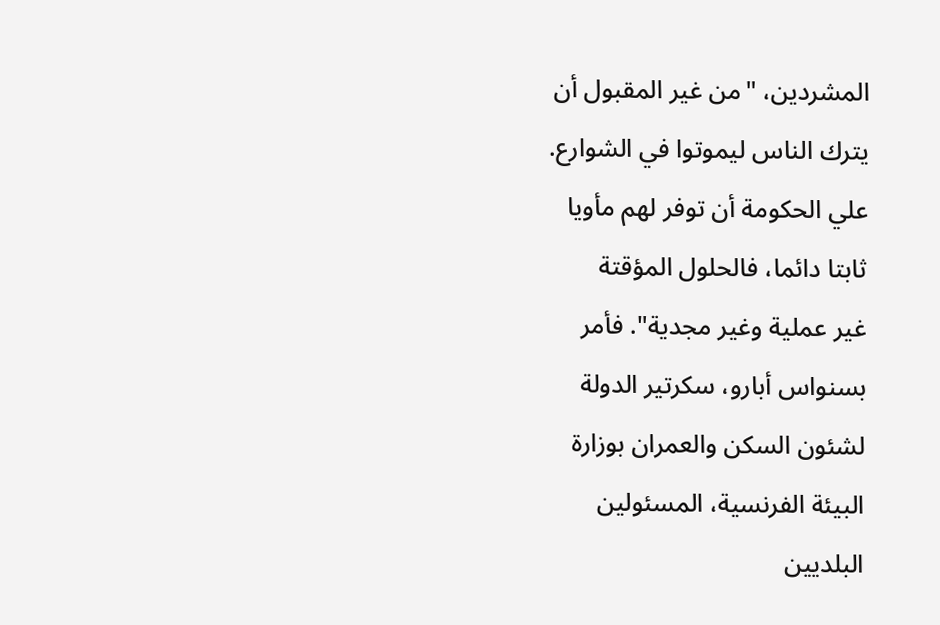المشردين، "من غير المقبول أن
يترك الناس ليموتوا في الشوارع.
علي الحكومة أن توفر لهم مأويا
ثابتا دائما، فالحلول المؤقتة
غير عملية وغير مجدية". فأمر
بسنواس أبارو، سكرتير الدولة
لشئون السكن والعمران بوزارة
البيئة الفرنسية، المسئولين
البلديين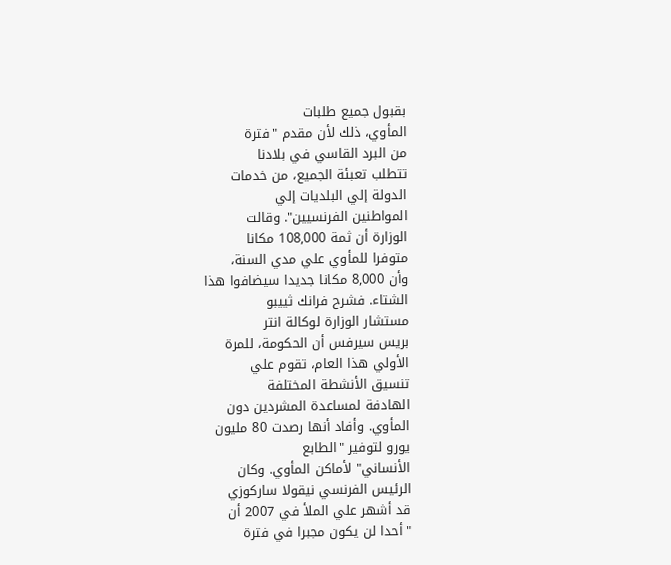بقبول جميع طلبات
المأوي، ذلك لأن مقدم "فترة
من البرد القاسي في بلادنا
تتطلب تعبئة الجميع، من خدمات
الدولة إلي البلديات إلي
المواطنين الفرنسيين". وقالت
الوزارة أن ثمة 108,000 مكانا
متوفرا للمأوي علي مدي السنة،
وأن 8,000 مكانا جديدا سيضافوا هذا
الشتاء. فشرح فرانك ثييبو
مستشار الوزارة لوكالة انتر
بريس سيرفس أن الحكومة، للمرة
الأولي هذا العام، تقوم علي
تنسيق الأنشطة المختلفة
الهادفة لمساعدة المشردين دون
المأوي. وأفاد أنها رصدت 80 مليون
يورو لتوفير "الطابع
الأنساني" لأماكن المأوي. وكان
الرئيس الفرنسي نيقولا ساركوزي
قد أشهر علي الملأ في 2007 أن
"أحدا لن يكون مجبرا في فترة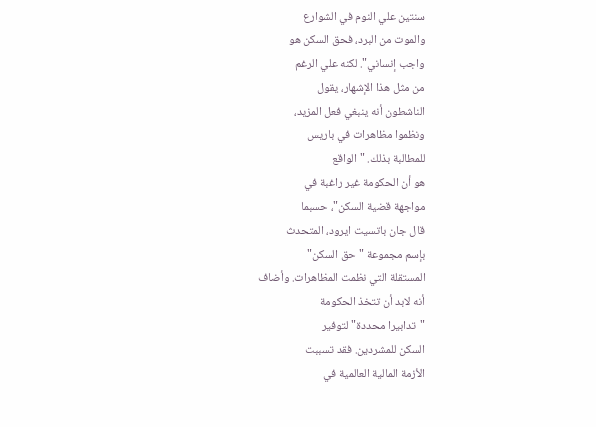سنتين علي النوم في الشوارع
والموت من البرد، فحق السكن هو
واجب إنساني". لكنه علي الرغم
من مثل هذا الإشهار، يقول
الناشطون أنه ينبغي فعل المزيد،
ونظموا مظاهرات في باريس
للمطالبة بذلك. "الواقع
هو أن الحكومة غير راغبة في
مواجهة قضية السكن"، حسبما
قال جان باتسيت ايرود، المتحدث
بإسم مجموعة "حق السكن"
المستقلة التي نظمت المظاهرات. وأضاف
أنه لابد أن تتخذ الحكومة
"تدابيرا محددة" لتوفير
السكن للمشردين. فقد تسببت
الأزمة المالية العالمية في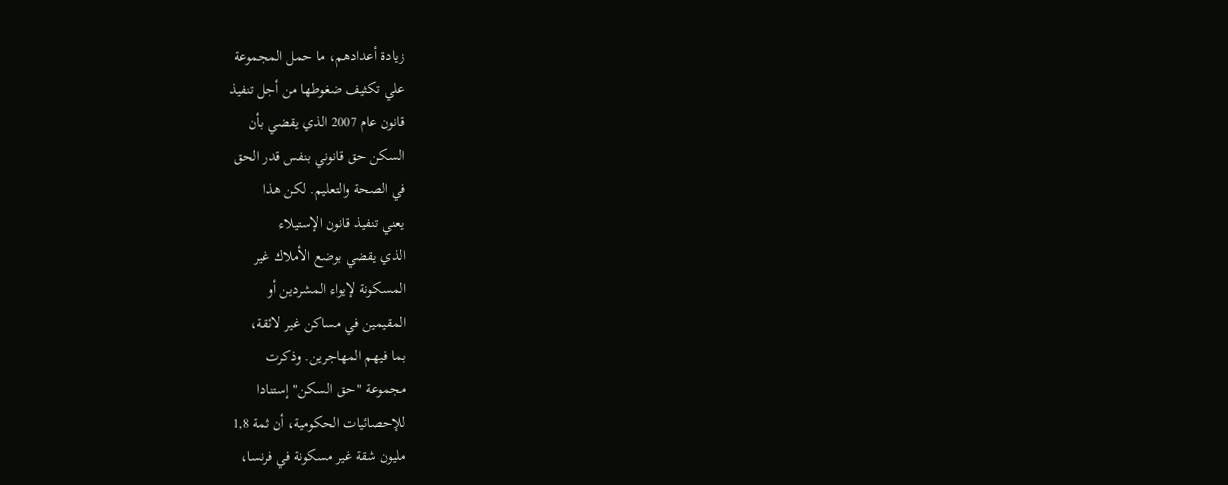زيادة أعدادهم، ما حمل المجموعة
علي تكثيف ضغوطها من أجل تنفيذ
قانون عام 2007 الذي يقضي بأن
السكن حق قانوني بنفس قدر الحق
في الصحة والتعليم. لكن هذا
يعني تنفيذ قانون الإستيلاء
الذي يقضي بوضع الأملاك غير
المسكونة لإيواء المشردين أو
المقيمين في مساكن غير لائقة،
بما فيهم المهاجرين. وذكرت
مجموعة "حق السكن" إستنادا
للإحصائيات الحكومية، أن ثمة 1,8
مليون شقة غير مسكونة في فرنسا،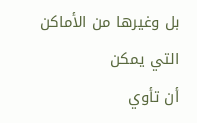بل وغيرها من الأماكن التي يمكن
أن تأوي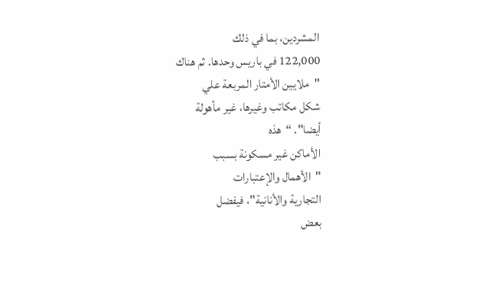المشردين، بما في ذلك
122,000 في باريس وحدها. ثم هناك
"ملايين الأمتار المربعة علي
شكل مكاتب وغيرها، غير مأهولة
أيضا". “هذه
الأماكن غير مسكونة بسبب
"الأهمال والإعتبارات
التجارية والأنانية"، فيفضل
بعض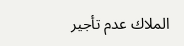الملاك عدم تأجير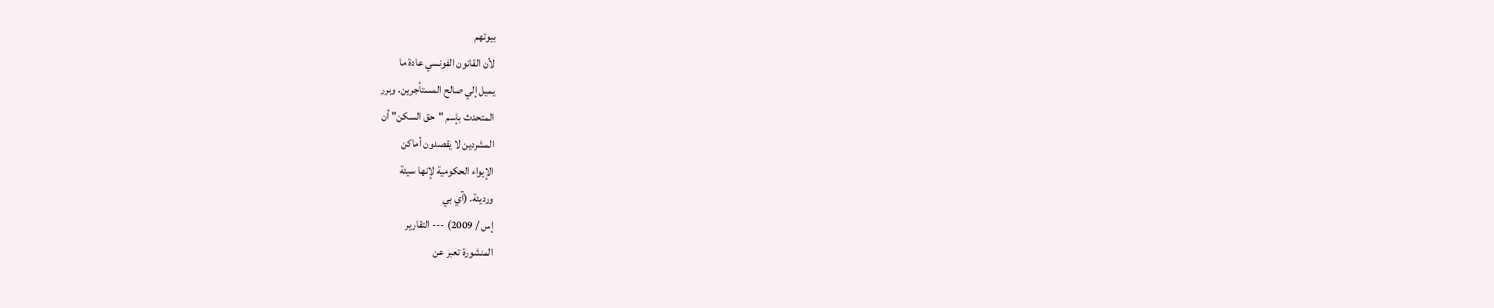بيوتهم
لأن القانون الفونسي عادة ما
يميل إلي صالح المستأجرين. وبرر
المتحدث بإسم "حق السكن" أن
المشردين لا يقصدون أماكن
الإيواء الحكومية لإنها سيئة
ورديئة. (آي بي
إس / 2009) --- التقارير
المنشورة تعبر عن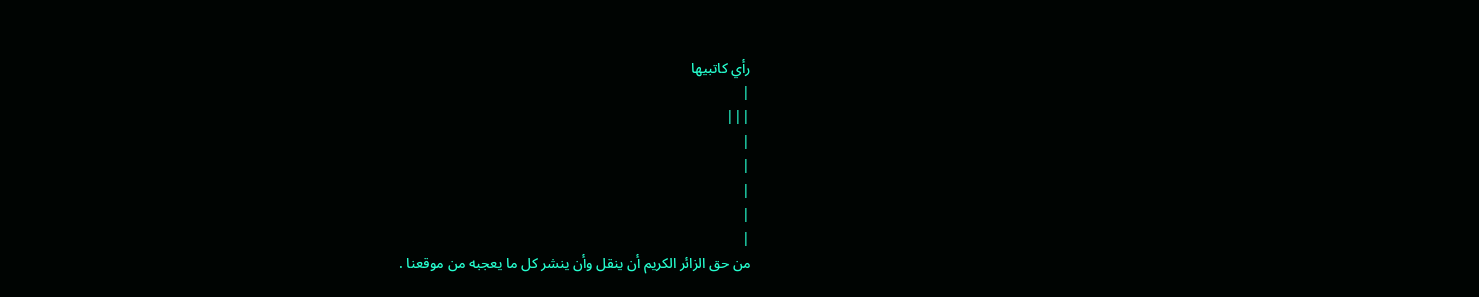رأي كاتبيها
|
|||
|
|
|
|
|
من حق الزائر الكريم أن ينقل وأن ينشر كل ما يعجبه من موقعنا .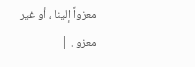معزواً إلينا ، أو غير معزو . |